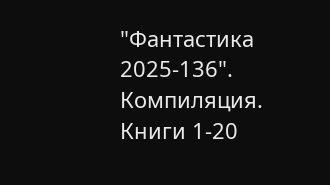"Фантастика 2025-136". Компиляция. Книги 1-20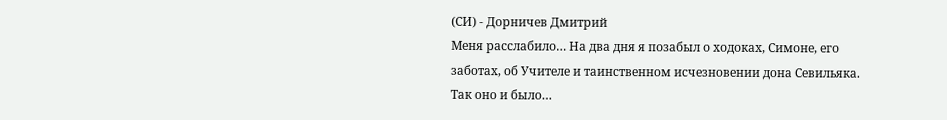(СИ) - Дорничев Дмитрий
Меня расслабило… На два дня я позабыл о ходоках, Симоне, его заботах, об Учителе и таинственном исчезновении дона Севильяка.
Так оно и было…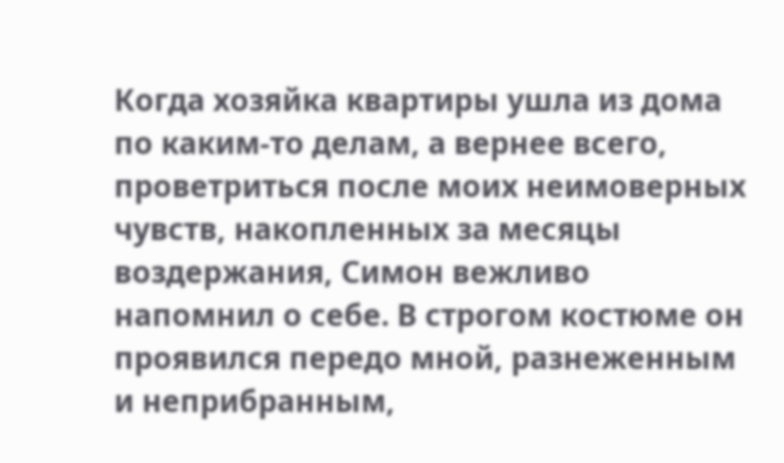Когда хозяйка квартиры ушла из дома по каким-то делам, а вернее всего, проветриться после моих неимоверных чувств, накопленных за месяцы воздержания, Симон вежливо напомнил о себе. В строгом костюме он проявился передо мной, разнеженным и неприбранным,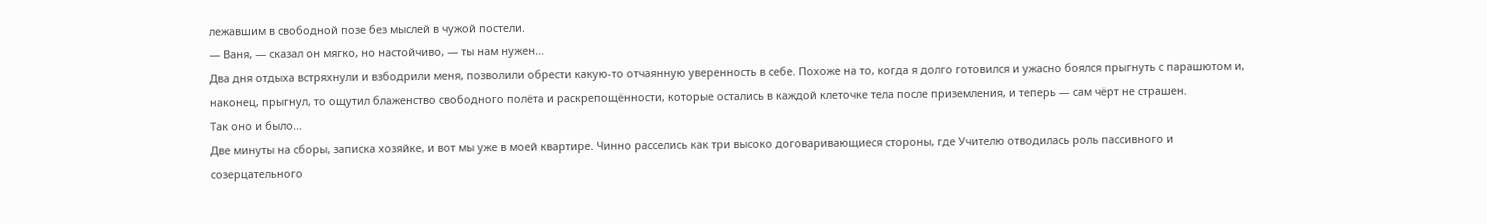лежавшим в свободной позе без мыслей в чужой постели.
— Ваня, — сказал он мягко, но настойчиво, — ты нам нужен…
Два дня отдыха встряхнули и взбодрили меня, позволили обрести какую-то отчаянную уверенность в себе. Похоже на то, когда я долго готовился и ужасно боялся прыгнуть с парашютом и, наконец, прыгнул, то ощутил блаженство свободного полёта и раскрепощённости, которые остались в каждой клеточке тела после приземления, и теперь — сам чёрт не страшен.
Так оно и было…
Две минуты на сборы, записка хозяйке, и вот мы уже в моей квартире. Чинно расселись как три высоко договаривающиеся стороны, где Учителю отводилась роль пассивного и созерцательного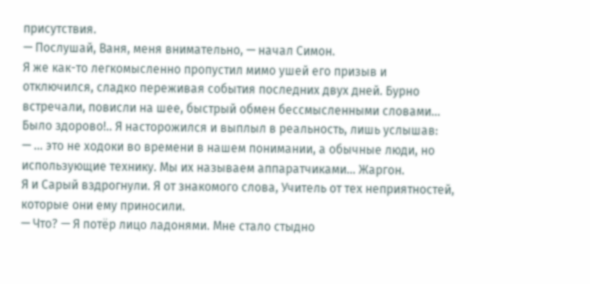присутствия.
— Послушай, Ваня, меня внимательно, — начал Симон.
Я же как-то легкомысленно пропустил мимо ушей его призыв и отключился, сладко переживая события последних двух дней. Бурно встречали, повисли на шее, быстрый обмен бессмысленными словами… Было здорово!.. Я насторожился и выплыл в реальность, лишь услышав:
— … это не ходоки во времени в нашем понимании, а обычные люди, но использующие технику. Мы их называем аппаратчиками… Жаргон.
Я и Сарый вздрогнули. Я от знакомого слова, Учитель от тех неприятностей, которые они ему приносили.
— Что? — Я потёр лицо ладонями. Мне стало стыдно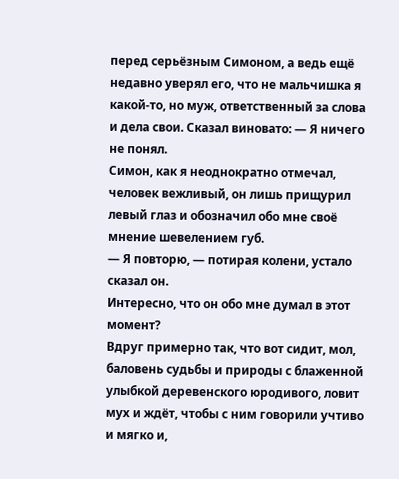перед серьёзным Симоном, а ведь ещё недавно уверял его, что не мальчишка я какой-то, но муж, ответственный за слова и дела свои. Сказал виновато: — Я ничего не понял.
Симон, как я неоднократно отмечал, человек вежливый, он лишь прищурил левый глаз и обозначил обо мне своё мнение шевелением губ.
— Я повторю, — потирая колени, устало сказал он.
Интересно, что он обо мне думал в этот момент?
Вдруг примерно так, что вот сидит, мол, баловень судьбы и природы с блаженной улыбкой деревенского юродивого, ловит мух и ждёт, чтобы с ним говорили учтиво и мягко и,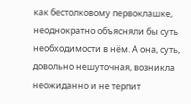как бестолковому первоклашке, неоднократно объясняли бы суть необходимости в нём. А она, суть, довольно нешуточная, возникла неожиданно и не терпит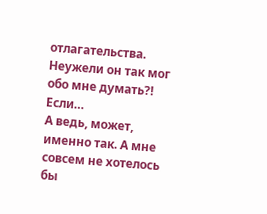отлагательства.
Неужели он так мог обо мне думать?! Если…
А ведь, может, именно так. А мне совсем не хотелось бы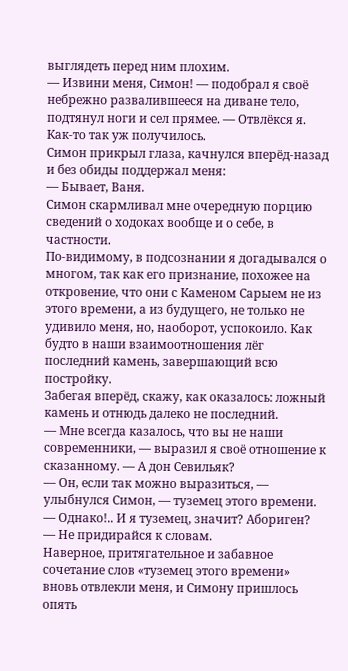выглядеть перед ним плохим.
— Извини меня, Симон! — подобрал я своё небрежно развалившееся на диване тело, подтянул ноги и сел прямее. — Отвлёкся я. Как-то так уж получилось.
Симон прикрыл глаза, качнулся вперёд-назад и без обиды поддержал меня:
— Бывает, Ваня.
Симон скармливал мне очередную порцию сведений о ходоках вообще и о себе, в частности.
По-видимому, в подсознании я догадывался о многом, так как его признание, похожее на откровение, что они с Каменом Сарыем не из этого времени, а из будущего, не только не удивило меня, но, наоборот, успокоило. Как будто в наши взаимоотношения лёг последний камень, завершающий всю постройку.
Забегая вперёд, скажу, как оказалось: ложный камень и отнюдь далеко не последний.
— Мне всегда казалось, что вы не наши современники, — выразил я своё отношение к сказанному. — А дон Севильяк?
— Он, если так можно выразиться, — улыбнулся Симон, — туземец этого времени.
— Однако!.. И я туземец, значит? Абориген?
— Не придирайся к словам.
Наверное, притягательное и забавное сочетание слов «туземец этого времени» вновь отвлекли меня, и Симону пришлось опять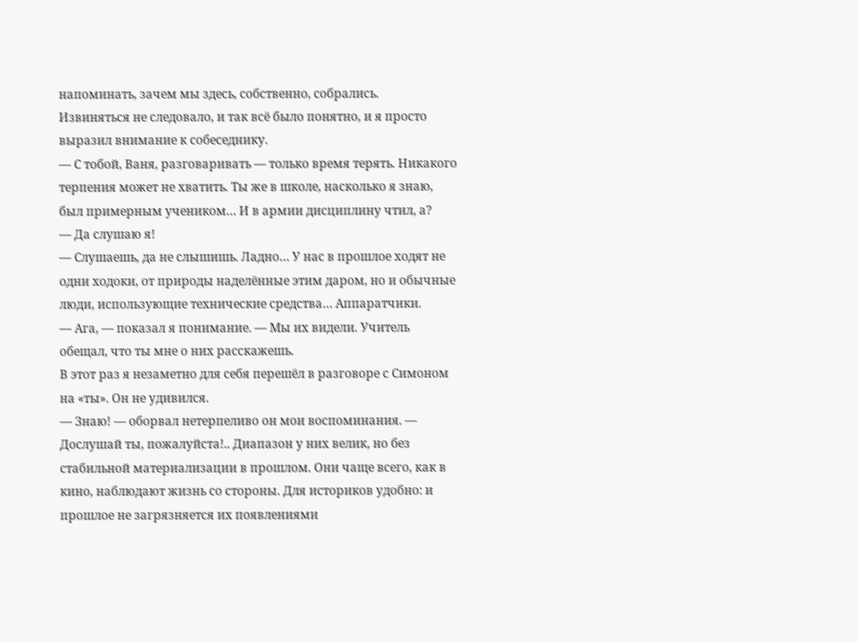напоминать, зачем мы здесь, собственно, собрались.
Извиняться не следовало, и так всё было понятно, и я просто выразил внимание к собеседнику.
— С тобой, Ваня, разговаривать — только время терять. Никакого терпения может не хватить. Ты же в школе, насколько я знаю, был примерным учеником… И в армии дисциплину чтил, а?
— Да слушаю я!
— Слушаешь, да не слышишь. Ладно… У нас в прошлое ходят не одни ходоки, от природы наделённые этим даром, но и обычные люди, использующие технические средства… Аппаратчики.
— Ага, — показал я понимание. — Мы их видели. Учитель обещал, что ты мне о них расскажешь.
В этот раз я незаметно для себя перешёл в разговоре с Симоном на «ты». Он не удивился.
— Знаю! — оборвал нетерпеливо он мои воспоминания. — Дослушай ты, пожалуйста!.. Диапазон у них велик, но без стабильной материализации в прошлом. Они чаще всего, как в кино, наблюдают жизнь со стороны. Для историков удобно: и прошлое не загрязняется их появлениями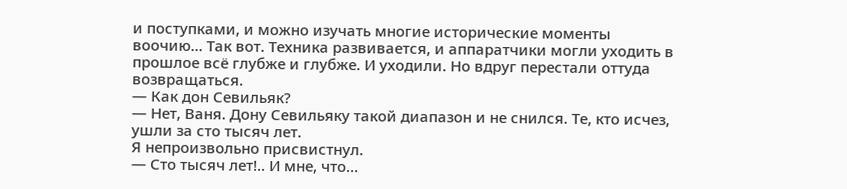и поступками, и можно изучать многие исторические моменты воочию… Так вот. Техника развивается, и аппаратчики могли уходить в прошлое всё глубже и глубже. И уходили. Но вдруг перестали оттуда возвращаться.
— Как дон Севильяк?
— Нет, Ваня. Дону Севильяку такой диапазон и не снился. Те, кто исчез, ушли за сто тысяч лет.
Я непроизвольно присвистнул.
— Сто тысяч лет!.. И мне, что…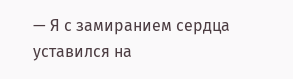— Я с замиранием сердца уставился на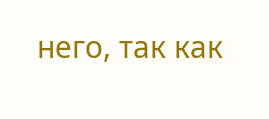него, так как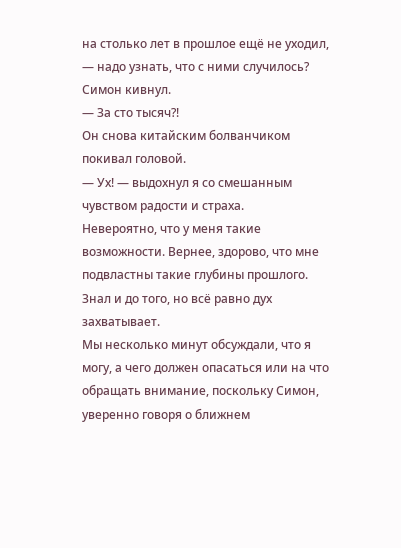на столько лет в прошлое ещё не уходил, — надо узнать, что с ними случилось?
Симон кивнул.
— За сто тысяч?!
Он снова китайским болванчиком покивал головой.
— Ух! — выдохнул я со смешанным чувством радости и страха.
Невероятно, что у меня такие возможности. Вернее, здорово, что мне подвластны такие глубины прошлого. Знал и до того, но всё равно дух захватывает.
Мы несколько минут обсуждали, что я могу, а чего должен опасаться или на что обращать внимание, поскольку Симон, уверенно говоря о ближнем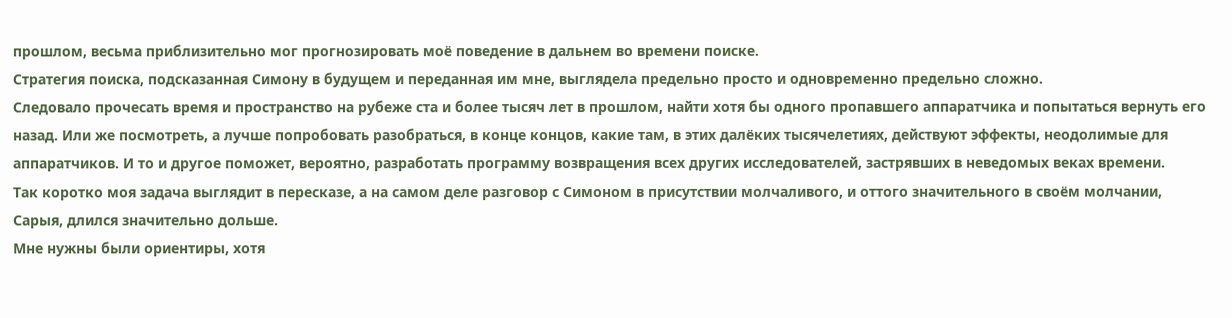прошлом, весьма приблизительно мог прогнозировать моё поведение в дальнем во времени поиске.
Стратегия поиска, подсказанная Симону в будущем и переданная им мне, выглядела предельно просто и одновременно предельно сложно.
Следовало прочесать время и пространство на рубеже ста и более тысяч лет в прошлом, найти хотя бы одного пропавшего аппаратчика и попытаться вернуть его назад. Или же посмотреть, а лучше попробовать разобраться, в конце концов, какие там, в этих далёких тысячелетиях, действуют эффекты, неодолимые для аппаратчиков. И то и другое поможет, вероятно, разработать программу возвращения всех других исследователей, застрявших в неведомых веках времени.
Так коротко моя задача выглядит в пересказе, а на самом деле разговор с Симоном в присутствии молчаливого, и оттого значительного в своём молчании, Сарыя, длился значительно дольше.
Мне нужны были ориентиры, хотя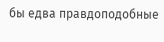бы едва правдоподобные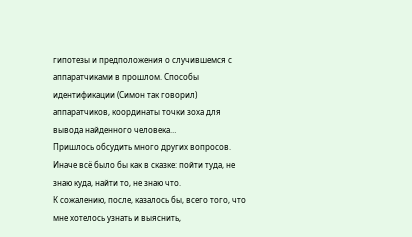гипотезы и предположения о случившемся с аппаратчиками в прошлом. Способы идентификации (Симон так говорил) аппаратчиков, координаты точки зоха для вывода найденного человека…
Пришлось обсудить много других вопросов.
Иначе всё было бы как в сказке: пойти туда, не знаю куда, найти то, не знаю что.
К сожалению, после, казалось бы, всего того, что мне хотелось узнать и выяснить,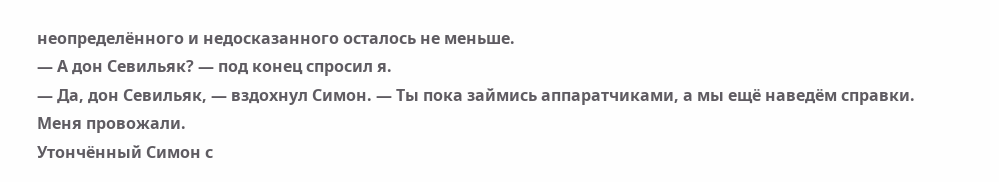неопределённого и недосказанного осталось не меньше.
— А дон Севильяк? — под конец спросил я.
— Да, дон Севильяк, — вздохнул Симон. — Ты пока займись аппаратчиками, а мы ещё наведём справки.
Меня провожали.
Утончённый Симон с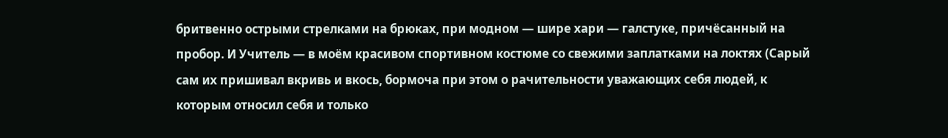бритвенно острыми стрелками на брюках, при модном — шире хари — галстуке, причёсанный на пробор. И Учитель — в моём красивом спортивном костюме со свежими заплатками на локтях (Сарый сам их пришивал вкривь и вкось, бормоча при этом о рачительности уважающих себя людей, к которым относил себя и только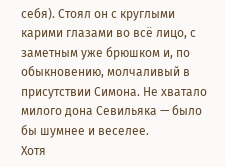себя). Стоял он с круглыми карими глазами во всё лицо, с заметным уже брюшком и, по обыкновению, молчаливый в присутствии Симона. Не хватало милого дона Севильяка — было бы шумнее и веселее.
Хотя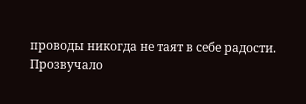проводы никогда не таят в себе радости.
Прозвучало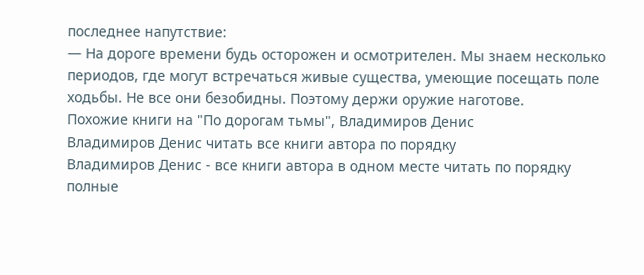последнее напутствие:
— На дороге времени будь осторожен и осмотрителен. Мы знаем несколько периодов, где могут встречаться живые существа, умеющие посещать поле ходьбы. Не все они безобидны. Поэтому держи оружие наготове.
Похожие книги на "По дорогам тьмы", Владимиров Денис
Владимиров Денис читать все книги автора по порядку
Владимиров Денис - все книги автора в одном месте читать по порядку полные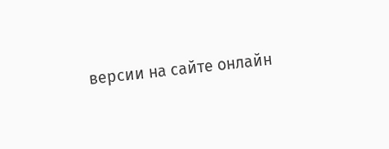версии на сайте онлайн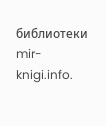библиотеки mir-knigi.info.